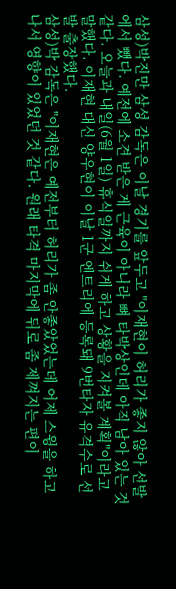삼성)박진만 삼성 감독은 이날 경기를 앞두고 "이재현이 허리가 좋지 않아 선발에서 뺐다. 예전에 소견 받은 게 근육이 아니라 뼈 타박상인데 아직 남아 있는 것 같다. 오늘과 내일(6월 1일) 휴식일까지 쉬게 하고 상황을 지켜볼 계획"이라고 말했다. 이재현 대신 양우현이 이날 1군 엔트리에 등록돼 9번타자 유격수로 선발 출장했다.
삼성)박 감독은 "이재현은 예전부터 허리가 좀 안좋았었는데 어제 스윙을 하고 나서 영향이 있었던 것 같다. 원래 타격 마지막에 뒤로 좀 제껴지는 편이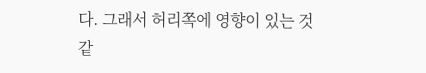다. 그래서 허리쪽에 영향이 있는 것 같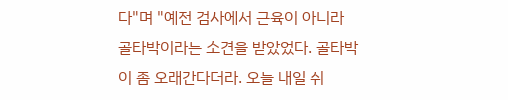다"며 "예전 검사에서 근육이 아니라 골타박이라는 소견을 받았었다. 골타박이 좀 오래간다더라. 오늘 내일 쉬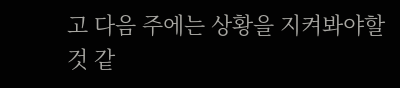고 다음 주에는 상황을 지켜봐야할 것 같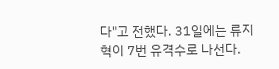다"고 전했다. 31일에는 류지혁이 7번 유격수로 나선다.